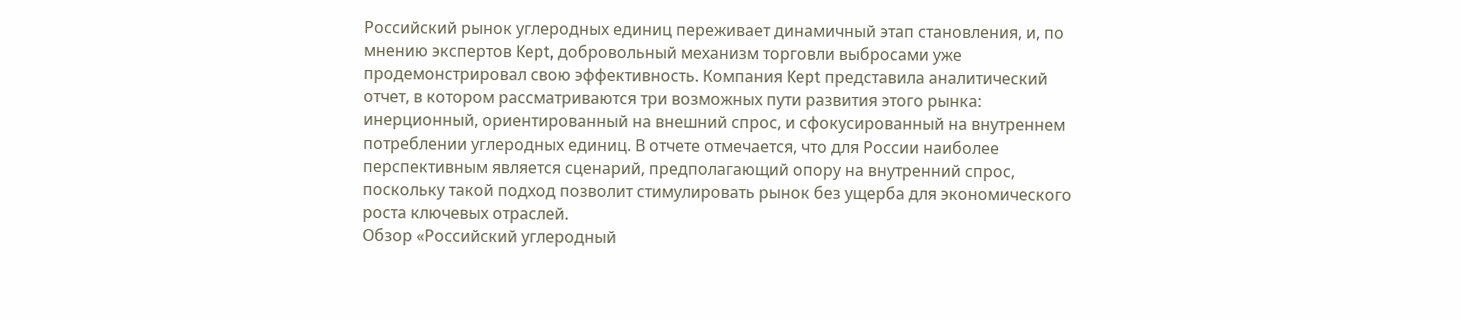Российский рынок углеродных единиц переживает динамичный этап становления, и, по мнению экспертов Kept, добровольный механизм торговли выбросами уже продемонстрировал свою эффективность. Компания Kept представила аналитический отчет, в котором рассматриваются три возможных пути развития этого рынка: инерционный, ориентированный на внешний спрос, и сфокусированный на внутреннем потреблении углеродных единиц. В отчете отмечается, что для России наиболее перспективным является сценарий, предполагающий опору на внутренний спрос, поскольку такой подход позволит стимулировать рынок без ущерба для экономического роста ключевых отраслей.
Обзор «Российский углеродный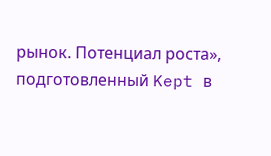рынок. Потенциал роста», подготовленный Kept в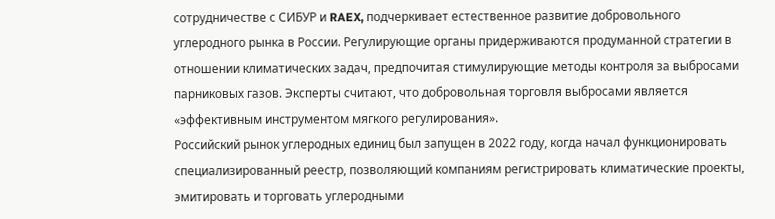сотрудничестве с СИБУР и RAEX, подчеркивает естественное развитие добровольного углеродного рынка в России. Регулирующие органы придерживаются продуманной стратегии в отношении климатических задач, предпочитая стимулирующие методы контроля за выбросами парниковых газов. Эксперты считают, что добровольная торговля выбросами является «эффективным инструментом мягкого регулирования».
Российский рынок углеродных единиц был запущен в 2022 году, когда начал функционировать специализированный реестр, позволяющий компаниям регистрировать климатические проекты, эмитировать и торговать углеродными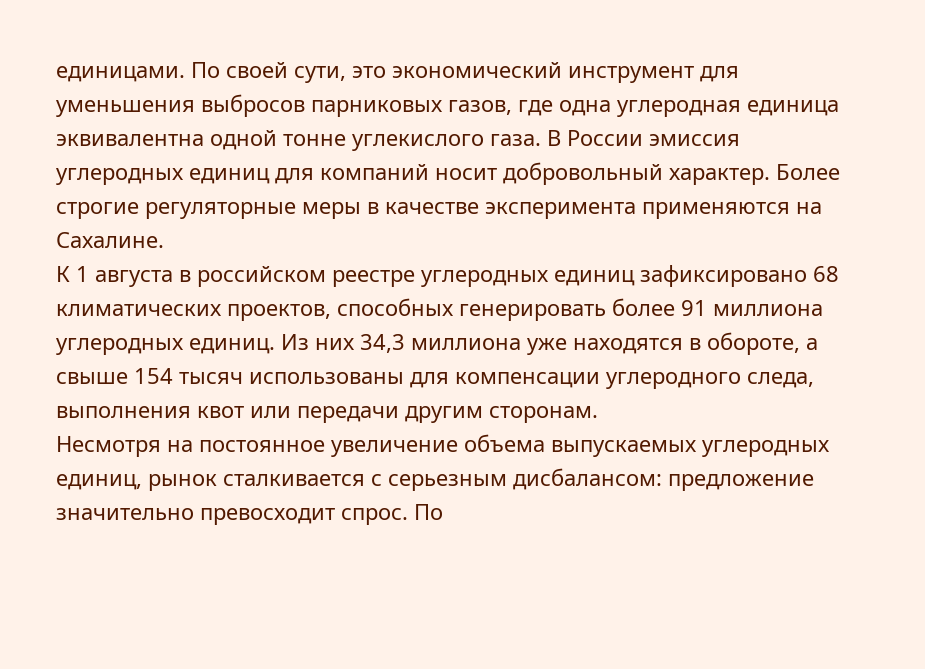единицами. По своей сути, это экономический инструмент для уменьшения выбросов парниковых газов, где одна углеродная единица эквивалентна одной тонне углекислого газа. В России эмиссия углеродных единиц для компаний носит добровольный характер. Более строгие регуляторные меры в качестве эксперимента применяются на Сахалине.
К 1 августа в российском реестре углеродных единиц зафиксировано 68 климатических проектов, способных генерировать более 91 миллиона углеродных единиц. Из них 34,3 миллиона уже находятся в обороте, а свыше 154 тысяч использованы для компенсации углеродного следа, выполнения квот или передачи другим сторонам.
Несмотря на постоянное увеличение объема выпускаемых углеродных единиц, рынок сталкивается с серьезным дисбалансом: предложение значительно превосходит спрос. По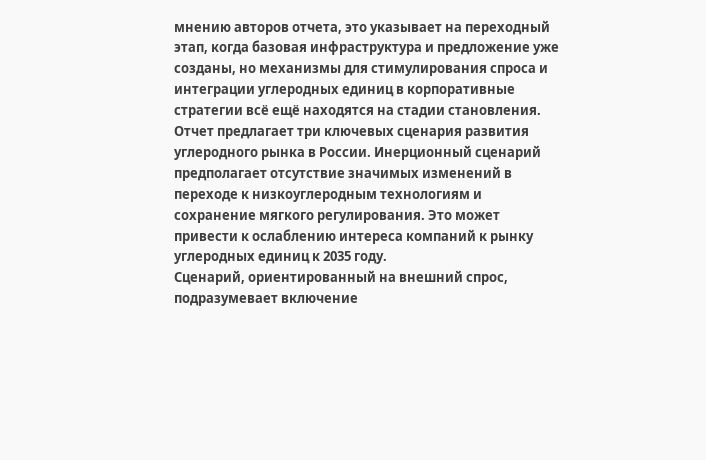мнению авторов отчета, это указывает на переходный этап, когда базовая инфраструктура и предложение уже созданы, но механизмы для стимулирования спроса и интеграции углеродных единиц в корпоративные стратегии всё ещё находятся на стадии становления.
Отчет предлагает три ключевых сценария развития углеродного рынка в России. Инерционный сценарий предполагает отсутствие значимых изменений в переходе к низкоуглеродным технологиям и сохранение мягкого регулирования. Это может привести к ослаблению интереса компаний к рынку углеродных единиц к 2035 году.
Сценарий, ориентированный на внешний спрос, подразумевает включение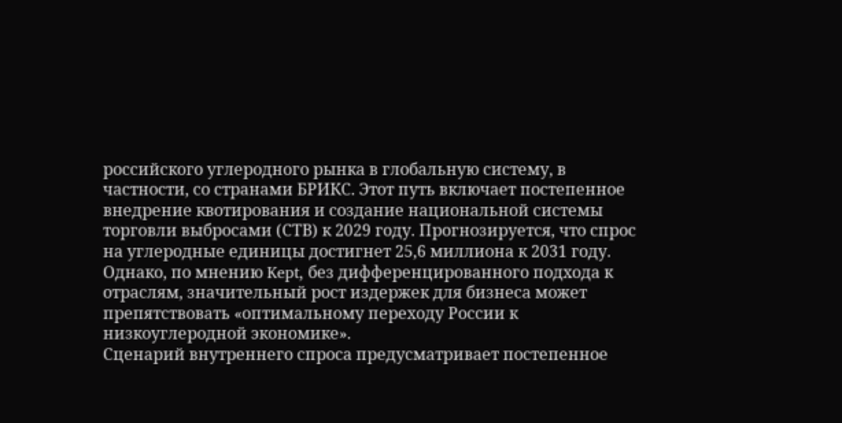российского углеродного рынка в глобальную систему, в частности, со странами БРИКС. Этот путь включает постепенное внедрение квотирования и создание национальной системы торговли выбросами (СТВ) к 2029 году. Прогнозируется, что спрос на углеродные единицы достигнет 25,6 миллиона к 2031 году. Однако, по мнению Kept, без дифференцированного подхода к отраслям, значительный рост издержек для бизнеса может препятствовать «оптимальному переходу России к низкоуглеродной экономике».
Сценарий внутреннего спроса предусматривает постепенное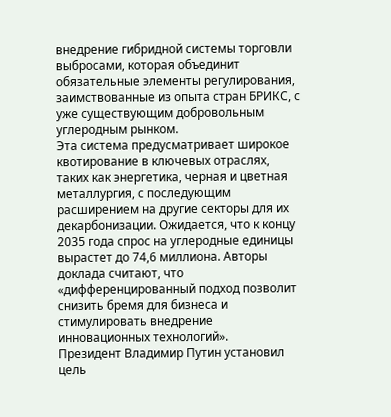внедрение гибридной системы торговли выбросами, которая объединит обязательные элементы регулирования, заимствованные из опыта стран БРИКС, с уже существующим добровольным углеродным рынком.
Эта система предусматривает широкое квотирование в ключевых отраслях, таких как энергетика, черная и цветная металлургия, с последующим расширением на другие секторы для их декарбонизации. Ожидается, что к концу 2035 года спрос на углеродные единицы вырастет до 74,6 миллиона. Авторы доклада считают, что «дифференцированный подход позволит снизить бремя для бизнеса и стимулировать внедрение инновационных технологий».
Президент Владимир Путин установил цель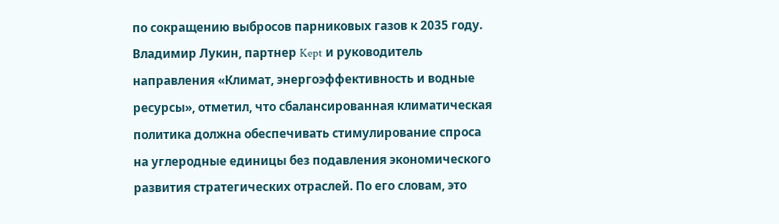по сокращению выбросов парниковых газов к 2035 году.
Владимир Лукин, партнер Kept и руководитель направления «Климат, энергоэффективность и водные ресурсы», отметил, что сбалансированная климатическая политика должна обеспечивать стимулирование спроса на углеродные единицы без подавления экономического развития стратегических отраслей. По его словам, это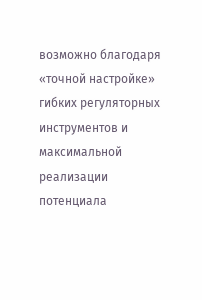возможно благодаря «точной настройке» гибких регуляторных инструментов и максимальной реализации потенциала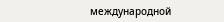международной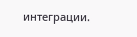интеграции.